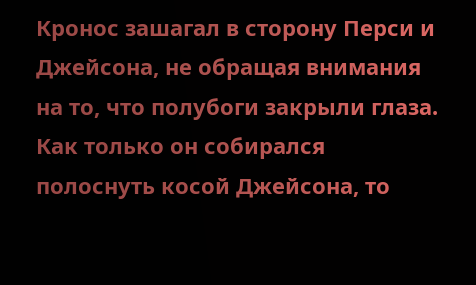Кронос зашагал в сторону Перси и Джейсона, не обращая внимания на то, что полубоги закрыли глаза. Как только он собирался полоснуть косой Джейсона, то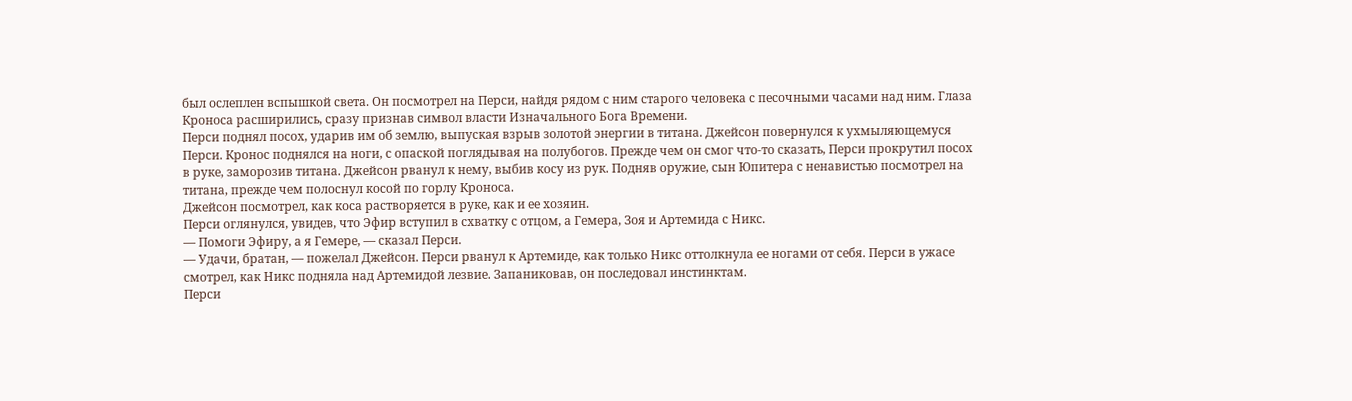был ослеплен вспышкой света. Он посмотрел на Перси, найдя рядом с ним старого человека с песочными часами над ним. Глаза Кроноса расширились, сразу признав символ власти Изначального Бога Времени.
Перси поднял посох, ударив им об землю, выпуская взрыв золотой энергии в титана. Джейсон повернулся к ухмыляющемуся Перси. Кронос поднялся на ноги, с опаской поглядывая на полубогов. Прежде чем он смог что-то сказать, Перси прокрутил посох в руке, заморозив титана. Джейсон рванул к нему, выбив косу из рук. Подняв оружие, сын Юпитера с ненавистью посмотрел на титана, прежде чем полоснул косой по горлу Кроноса.
Джейсон посмотрел, как коса растворяется в руке, как и ее хозяин.
Перси оглянулся, увидев, что Эфир вступил в схватку с отцом, а Гемера, Зоя и Артемида с Никс.
— Помоги Эфиру, а я Гемере, — сказал Перси.
— Удачи, братан, — пожелал Джейсон. Перси рванул к Артемиде, как только Никс оттолкнула ее ногами от себя. Перси в ужасе смотрел, как Никс подняла над Артемидой лезвие. Запаниковав, он последовал инстинктам.
Перси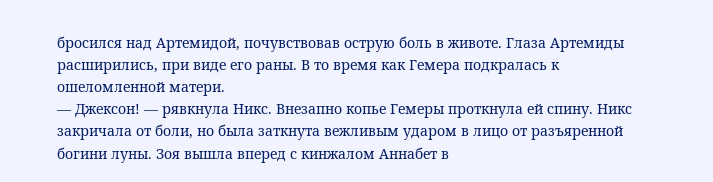бросился над Артемидой, почувствовав острую боль в животе. Глаза Артемиды расширились, при виде его раны. В то время как Гемера подкралась к ошеломленной матери.
— Джексон! — рявкнула Никс. Внезапно копье Гемеры проткнула ей спину. Никс закричала от боли, но была заткнута вежливым ударом в лицо от разъяренной богини луны. Зоя вышла вперед с кинжалом Аннабет в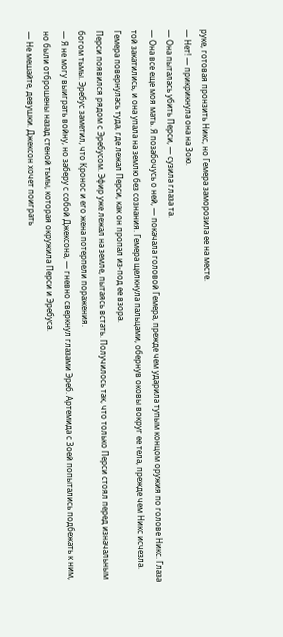руке, готовая пронзить Никс, но Гемера заморозила ее на месте.
— Нет! — прикрикнула она на Зою.
— Она пыталась убить Перси, — сузила глаза та.
— Она все еще моя мать. Я позабочусь о ней, — покачала головой Гемера, прежде чем ударила тупым концом оружия по голове Никс. Глаза той закатились, и она упала на землю без сознания. Гемера щелкнула пальцами, обернув оковы вокруг ее тела, прежде чем Никс исчезла.
Гемера повернулась туда, где лежал Перси, как он пропал из-под ее взора.
Перси появился рядом с Эребусом. Эфир уже лежал на земле, пытаясь встать. Получилось так, что только Перси стоял перед изначальным богом тьмы. Эребус заметил, что Кронос и его жена потерпели поражения.
— Я не могу выиграть войну, но заберу с собой Джексона, — гневно сверкнул глазами Эреб. Артемида с Зоей попытались подбежать к ним, но были отброшены назад стеной тьмы, которая окружила Перси и Эребуса.
— Не мешайте, девушки. Джексон хочет поиграть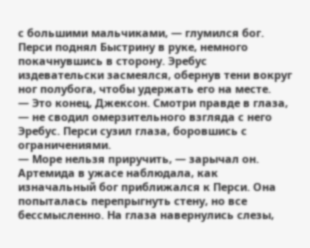с большими мальчиками, — глумился бог. Перси поднял Быстрину в руке, немного покачнувшись в сторону. Эребус издевательски засмеялся, обернув тени вокруг ног полубога, чтобы удержать его на месте.
— Это конец, Джексон. Смотри правде в глаза, — не сводил омерзительного взгляда с него Эребус. Перси сузил глаза, боровшись с ограничениями.
— Море нельзя приручить, — зарычал он.
Артемида в ужасе наблюдала, как изначальный бог приближался к Перси. Она попыталась перепрыгнуть стену, но все бессмысленно. На глаза навернулись слезы,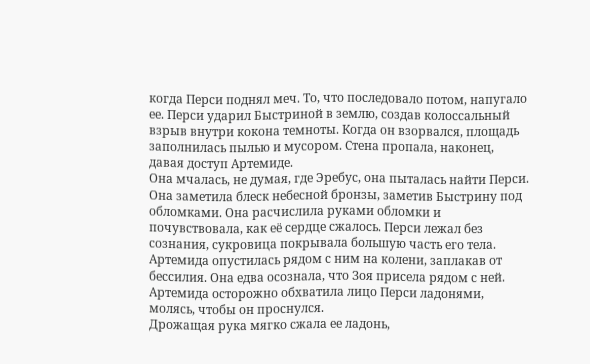когда Перси поднял меч. То, что последовало потом, напугало ее. Перси ударил Быстриной в землю, создав колоссальный взрыв внутри кокона темноты. Когда он взорвался, площадь заполнилась пылью и мусором. Стена пропала, наконец, давая доступ Артемиде.
Она мчалась, не думая, где Эребус, она пыталась найти Перси. Она заметила блеск небесной бронзы, заметив Быстрину под обломками. Она расчислила руками обломки и почувствовала, как её сердце сжалось. Перси лежал без сознания, сукровица покрывала большую часть его тела. Артемида опустилась рядом с ним на колени, заплакав от бессилия. Она едва осознала, что Зоя присела рядом с ней. Артемида осторожно обхватила лицо Перси ладонями, молясь, чтобы он проснулся.
Дрожащая рука мягко сжала ее ладонь,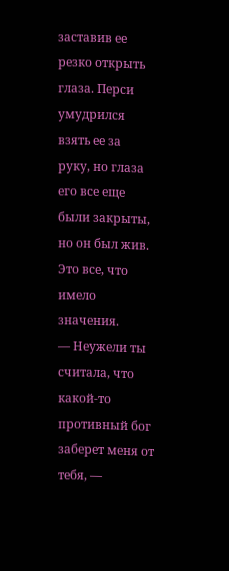заставив ее резко открыть глаза. Перси умудрился взять ее за руку, но глаза его все еще были закрыты, но он был жив. Это все, что имело значения.
— Неужели ты считала, что какой-то противный бог заберет меня от тебя, —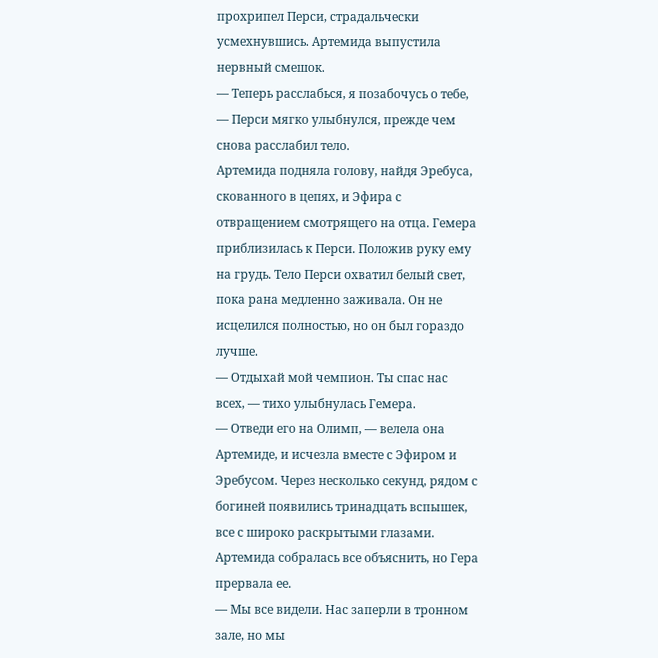прохрипел Перси, страдальчески усмехнувшись. Артемида выпустила нервный смешок.
— Теперь расслабься, я позабочусь о тебе, — Перси мягко улыбнулся, прежде чем снова расслабил тело.
Артемида подняла голову, найдя Эребуса, скованного в цепях, и Эфира с отвращением смотрящего на отца. Гемера приблизилась к Перси. Положив руку ему на грудь. Тело Перси охватил белый свет, пока рана медленно заживала. Он не исцелился полностью, но он был гораздо лучше.
— Отдыхай мой чемпион. Ты спас нас всех, — тихо улыбнулась Гемера.
— Отведи его на Олимп, — велела она Артемиде, и исчезла вместе с Эфиром и Эребусом. Через несколько секунд, рядом с богиней появились тринадцать вспышек, все с широко раскрытыми глазами. Артемида собралась все объяснить, но Гера прервала ее.
— Мы все видели. Нас заперли в тронном зале, но мы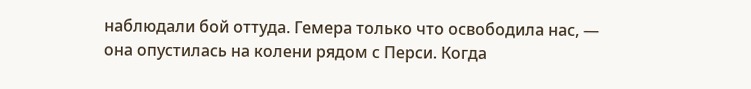наблюдали бой оттуда. Гемера только что освободила нас, — она опустилась на колени рядом с Перси. Когда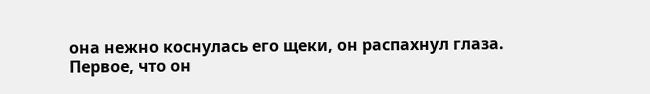она нежно коснулась его щеки, он распахнул глаза.
Первое, что он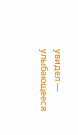увидел — улыбающееся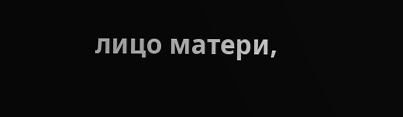лицо матери,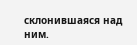склонившаяся над ним.